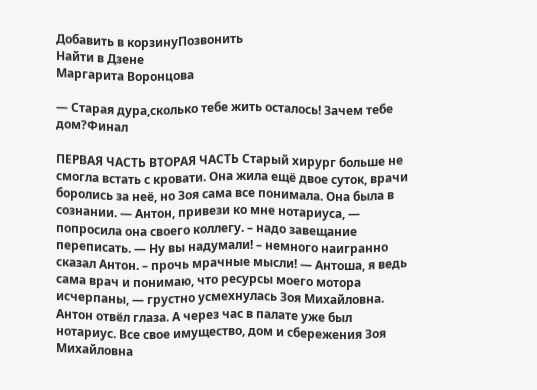Добавить в корзинуПозвонить
Найти в Дзене
Маргарита Воронцова

— Старая дура,сколько тебе жить осталось! Зачем тебе дом?Финал

ПЕРВАЯ ЧАСТЬ ВТОРАЯ ЧАСТЬ Старый хирург больше не смогла встать с кровати. Она жила ещё двое суток, врачи боролись за неё, но Зоя сама все понимала. Она была в сознании. — Антон, привези ко мне нотариуса, — попросила она своего коллегу. – надо завещание переписать. — Ну вы надумали! – немного наигранно сказал Антон. – прочь мрачные мысли! — Антоша, я ведь сама врач и понимаю, что ресурсы моего мотора исчерпаны, — грустно усмехнулась Зоя Михайловна. Антон отвёл глаза. А через час в палате уже был нотариус. Все свое имущество, дом и сбережения Зоя Михайловна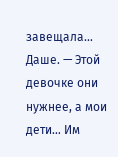завещала… Даше. — Этой девочке они нужнее, а мои дети… Им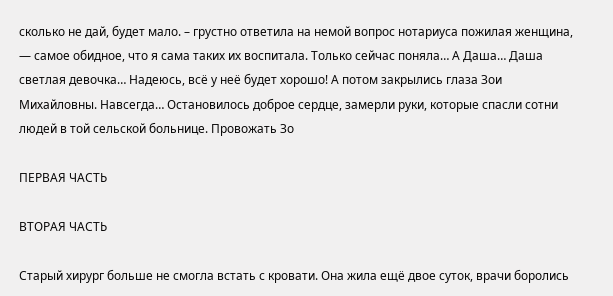сколько не дай, будет мало. – грустно ответила на немой вопрос нотариуса пожилая женщина, — самое обидное, что я сама таких их воспитала. Только сейчас поняла… А Даша… Даша светлая девочка… Надеюсь, всё у неё будет хорошо! А потом закрылись глаза Зои Михайловны. Навсегда… Остановилось доброе сердце, замерли руки, которые спасли сотни людей в той сельской больнице. Провожать Зо

ПЕРВАЯ ЧАСТЬ

ВТОРАЯ ЧАСТЬ

Старый хирург больше не смогла встать с кровати. Она жила ещё двое суток, врачи боролись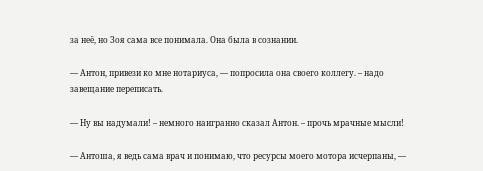за неё, но Зоя сама все понимала. Она была в сознании.

— Антон, привези ко мне нотариуса, — попросила она своего коллегу. – надо завещание переписать.

— Ну вы надумали! – немного наигранно сказал Антон. – прочь мрачные мысли!

— Антоша, я ведь сама врач и понимаю, что ресурсы моего мотора исчерпаны, —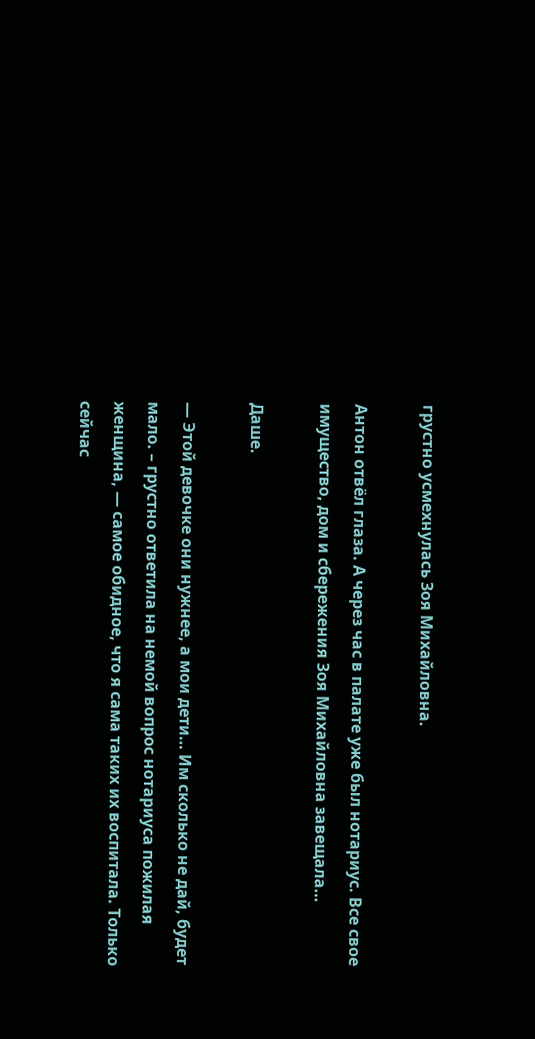грустно усмехнулась Зоя Михайловна.

Антон отвёл глаза. А через час в палате уже был нотариус. Все свое имущество, дом и сбережения Зоя Михайловна завещала…

Даше.

— Этой девочке они нужнее, а мои дети… Им сколько не дай, будет мало. – грустно ответила на немой вопрос нотариуса пожилая женщина, — самое обидное, что я сама таких их воспитала. Только сейчас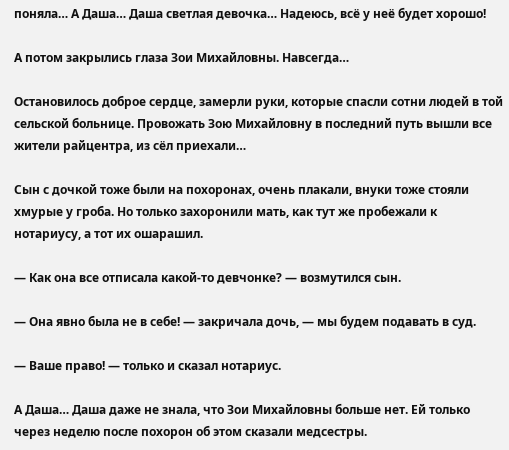поняла… А Даша… Даша светлая девочка… Надеюсь, всё у неё будет хорошо!

А потом закрылись глаза Зои Михайловны. Навсегда…

Остановилось доброе сердце, замерли руки, которые спасли сотни людей в той сельской больнице. Провожать Зою Михайловну в последний путь вышли все жители райцентра, из сёл приехали…

Сын с дочкой тоже были на похоронах, очень плакали, внуки тоже стояли хмурые у гроба. Но только захоронили мать, как тут же пробежали к нотариусу, а тот их ошарашил.

— Как она все отписала какой-то девчонке? — возмутился сын.

— Она явно была не в себе! — закричала дочь, — мы будем подавать в суд.

— Ваше право! — только и сказал нотариус.

А Даша… Даша даже не знала, что Зои Михайловны больше нет. Ей только через неделю после похорон об этом сказали медсестры.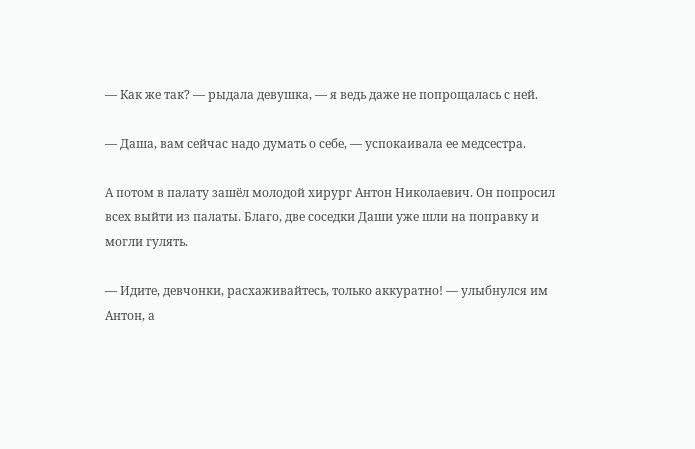— Как же так? — рыдала девушка, — я ведь даже не попрощалась с ней.

— Даша, вам сейчас надо думать о себе, — успокаивала ее медсестра.

А потом в палату зашёл молодой хирург Антон Николаевич. Он попросил всех выйти из палаты. Благо, две соседки Даши уже шли на поправку и могли гулять.

— Идите, девчонки, расхаживайтесь, только аккуратно! — улыбнулся им Антон, а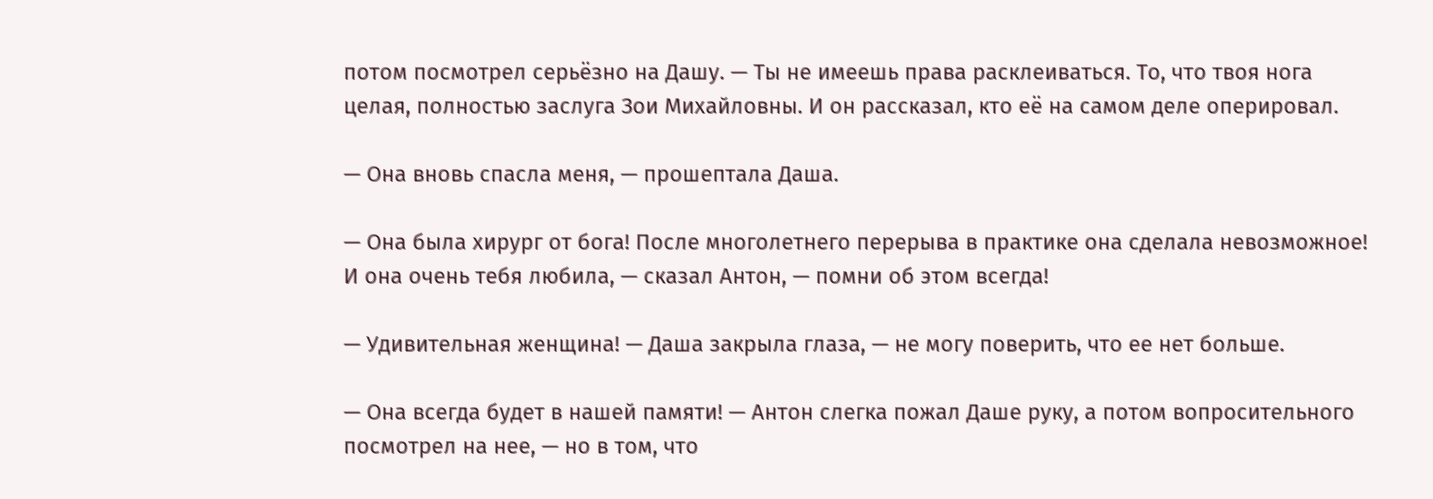потом посмотрел серьёзно на Дашу. — Ты не имеешь права расклеиваться. То, что твоя нога целая, полностью заслуга Зои Михайловны. И он рассказал, кто её на самом деле оперировал.

— Она вновь спасла меня, — прошептала Даша.

— Она была хирург от бога! После многолетнего перерыва в практике она сделала невозможное! И она очень тебя любила, — сказал Антон, — помни об этом всегда!

— Удивительная женщина! — Даша закрыла глаза, — не могу поверить, что ее нет больше.

— Она всегда будет в нашей памяти! — Антон слегка пожал Даше руку, а потом вопросительного посмотрел на нее, — но в том, что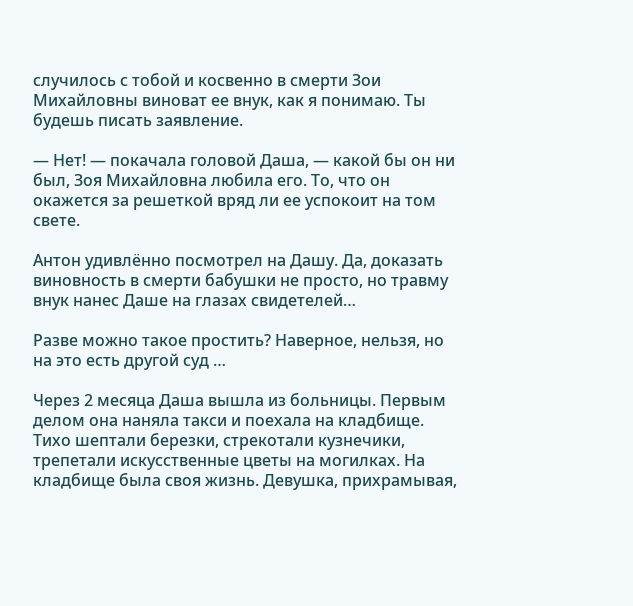случилось с тобой и косвенно в смерти Зои Михайловны виноват ее внук, как я понимаю. Ты будешь писать заявление.

— Нет! — покачала головой Даша, — какой бы он ни был, Зоя Михайловна любила его. То, что он окажется за решеткой вряд ли ее успокоит на том свете.

Антон удивлённо посмотрел на Дашу. Да, доказать виновность в смерти бабушки не просто, но травму внук нанес Даше на глазах свидетелей…

Разве можно такое простить? Наверное, нельзя, но на это есть другой суд …

Через 2 месяца Даша вышла из больницы. Первым делом она наняла такси и поехала на кладбище. Тихо шептали березки, стрекотали кузнечики, трепетали искусственные цветы на могилках. На кладбище была своя жизнь. Девушка, прихрамывая,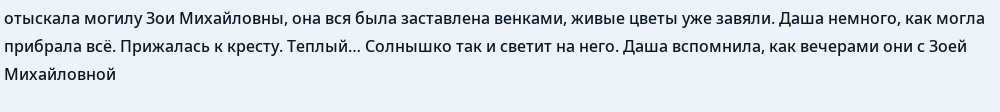отыскала могилу Зои Михайловны, она вся была заставлена венками, живые цветы уже завяли. Даша немного, как могла прибрала всё. Прижалась к кресту. Теплый… Солнышко так и светит на него. Даша вспомнила, как вечерами они с Зоей Михайловной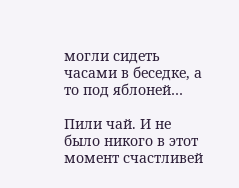могли сидеть часами в беседке, а то под яблоней…

Пили чай. И не было никого в этот момент счастливей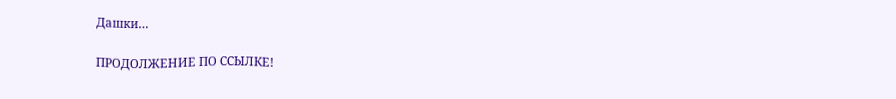Дашки…

ПРОДОЛЖЕНИЕ ПО ССЫЛКЕ!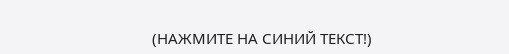(НАЖМИТЕ НА СИНИЙ ТЕКСТ!)